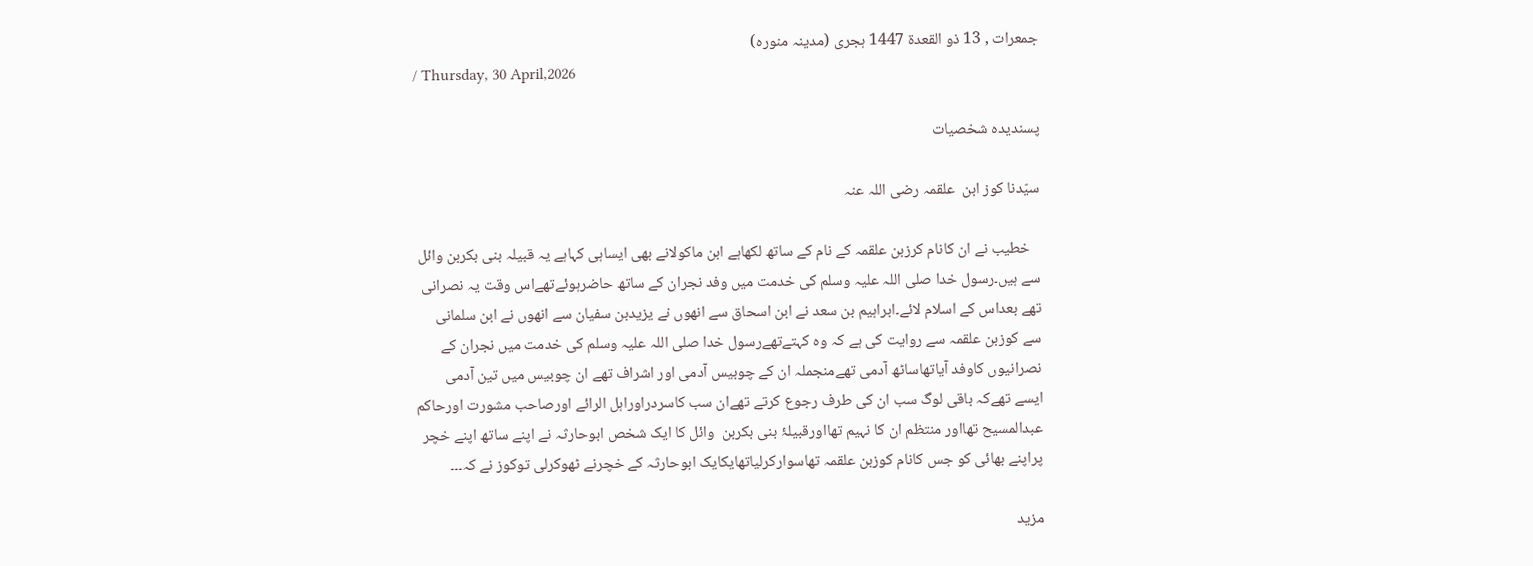جمعرات , 13 ذو القعدة 1447 ہجری (مدینہ منورہ)
/ Thursday, 30 April,2026

پسنديدہ شخصيات

سیّدنا کوز ابن  علقمہ رضی اللہ عنہ

   خطیب نے ان کانام کرزبن علقمہ کے نام کے ساتھ لکھاہے ابن ماکولانے بھی ایساہی کہاہے یہ قبیلہ بنی بکربن وائل سے ہیں۔رسول خدا صلی اللہ علیہ وسلم کی خدمت میں وفد نجران کے ساتھ حاضرہوئےتھےاس وقت یہ نصرانی تھے بعداس کے اسلام لائے۔ابراہیم بن سعد نے ابن اسحاق سے انھوں نے یزیدبن سفیان سے انھوں نے ابن سلمانی سے کوزبن علقمہ سے روایت کی ہے کہ وہ کہتےتھےرسول خدا صلی اللہ علیہ وسلم کی خدمت میں نجران کے نصرانیوں کاوفد آیاتھاساٹھ آدمی تھےمنجملہ ان کے چوبیس آدمی اور اشراف تھے ان چوبیس میں تین آدمی ایسے تھےکہ باقی لوگ سب ان کی طرف رجوع کرتے تھےان سب کاسردراوراہل الرائے اورصاحب مشورت اورحاکم عبدالمسیح تھااور منتظم ان کا نہیم تھااورقبیلۂ بنی بکربن  وائل کا ایک شخص ابوحارثہ نے اپنے ساتھ اپنے خچر پراپنے بھائی کو جس کانام کوزبن علقمہ تھاسوارکرلیاتھایکایک ابوحارثہ کے خچرنے ٹھوکرلی توکوز نے کہ۔۔۔

مزید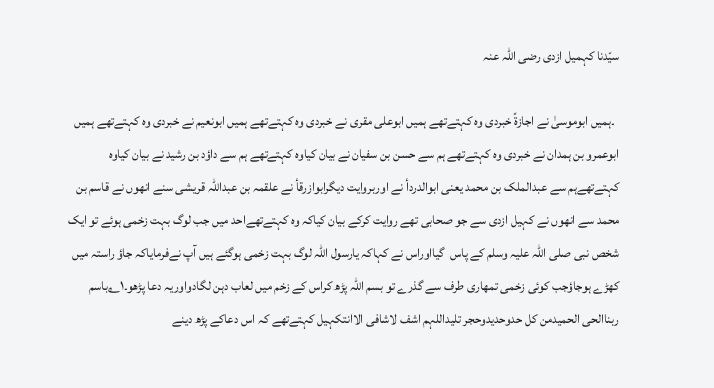سیّدنا کہمیل ازدی رضی اللہ عنہ

  ۔ہمیں ابوموسیٰ نے اجازۃً خبردی وہ کہتےتھے ہمیں ابوعلی مقری نے خبردی وہ کہتےتھے ہمیں ابونعیم نے خبردی وہ کہتےتھے ہمیں ابوعمرو بن ہمدان نے خبردی وہ کہتےتھے ہم سے حسن بن سفیان نے بیان کیاوہ کہتےتھے ہم سے داؤد بن رشید نے بیان کیاوہ کہتےتھےہم سے عبدالملک بن محمد یعنی ابوالدردأ نے اوربروایت دیگرابوازرقأ نے علقمہ بن عبداللہ قریشی سنے انھوں نے قاسم بن محمد سے انھوں نے کہیل ازدی سے جو صحابی تھے روایت کرکے بیان کیاکہ وہ کہتےتھےاحد میں جب لوگ بہت زخمی ہوئے تو ایک شخص نبی صلی اللہ علیہ وسلم کے پاس  گیااوراس نے کہاکہ یارسول اللہ لوگ بہت زخمی ہوگئے ہیں آپ نےفرمایاکہ جاؤ راستہ میں کھڑے ہوجاؤجب کوئی زخمی تمھاری طرف سے گذرے تو بسم اللہ پڑھ کراس کے زخم میں لعاب دہن لگادواوریہ دعا پڑھو۔۱؎باسم ربناالحی الحمیدمن کل حدوحدیدوحجر تلیداللہم اشف لاشافی الاانتکہیل کہتےتھے کہ اس دعاکے پڑھ دینے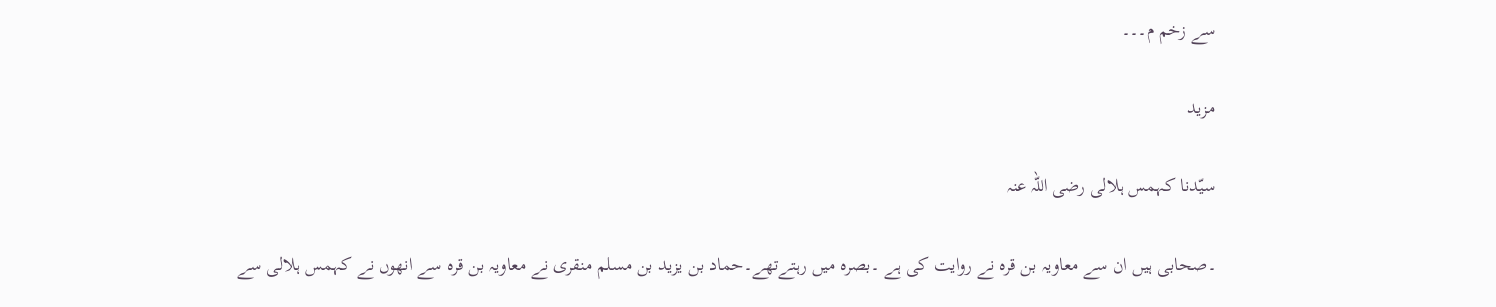سے زخم م۔۔۔

مزید

سیّدنا کہمس ہلالی رضی اللہ عنہ

۔صحابی ہیں ان سے معاویہ بن قرہ نے روایت کی ہے ۔بصرہ میں رہتےتھے۔حماد بن یزید بن مسلم منقری نے معاویہ بن قرہ سے انھوں نے کہمس ہلالی سے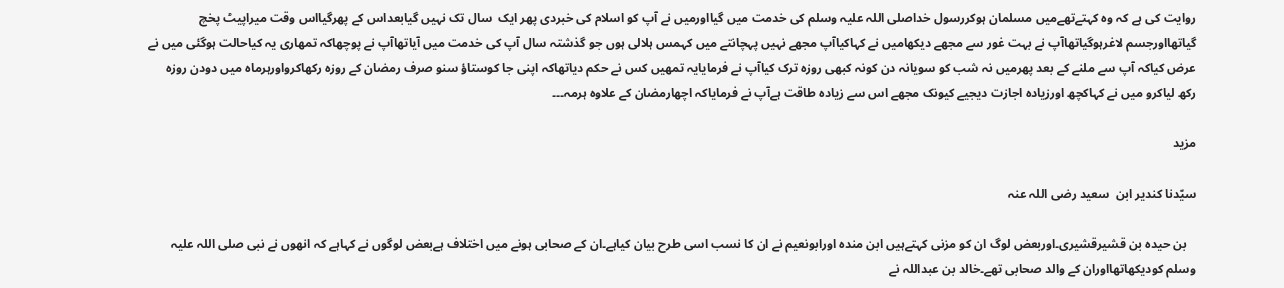روایت کی ہے کہ وہ کہتےتھےمیں مسلمان ہوکررسول خداصلی اللہ علیہ وسلم کی خدمت میں گیااورمیں نے آپ کو اسلام کی خبردی پھر ایک  سال تک نہیں گیابعداس کے پھرگیااس وقت میراپیٹ پخچ گیاتھااورجسم لاغرہوگیاتھاآپ نے بہت غور سے مجھے دیکھامیں نے کہاکیاآپ مجھے نہیں پہچانتے میں کہمس ہلالی ہوں جو گذشتہ سال آپ کی خدمت میں آیاتھاآپ نے پوچھاکہ تمھاری یہ کیاحالت ہوگئی میں نے عرض کیاکہ آپ سے ملنے کے بعد پھرمیں نہ شب کو سویانہ دن کونہ کبھی روزہ ترک کیاآپ نے فرمایایہ تمھیں کس نے حکم دیاتھاکہ اپنی جا کوستاؤ سنو صرف رمضان کے روزہ رکھاکرواورہرماہ میں دودن روزہ رکھ لیاکرو میں نے کہاکچھ اورزیادہ اجازت دیجیے کیونک مجھے اس سے زیادہ طاقت ہےآپ نے فرمایاکہ اچھارمضان کے علاوہ ہرمہ۔۔۔

مزید

سیّدنا کندیر ابن  سعید رضی اللہ عنہ

   بن حیدہ بن قشیرقشیری۔اوربعض لوگ ان کو مزنی کہتےہیں ابن مندہ اورابونعیم نے ان کا نسب اسی طرح بیان کیاہے۔ان کے صحابی ہونے میں اختلاف ہےبعض لوگوں نے کہاہے کہ انھوں نے نبی صلی اللہ علیہ وسلم کودیکھاتھااوران کے والد صحابی تھے۔خالد بن عبداللہ نے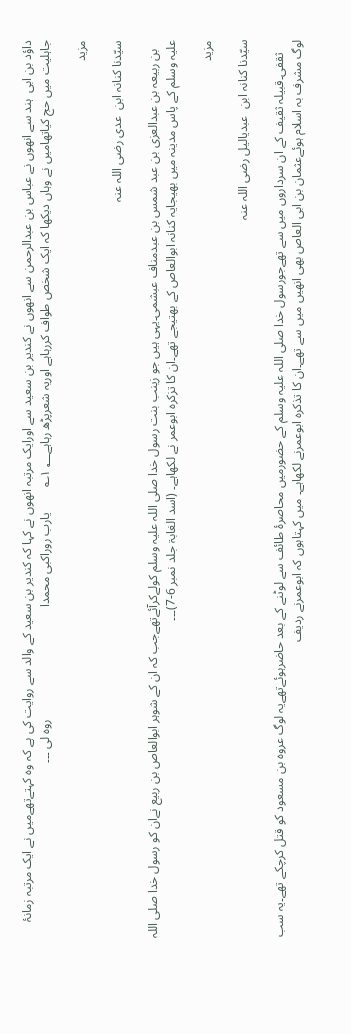داؤد بن ابی  ہند سے انھوں نے عباس بن عبدالرحمن سے انھوں نے کندیر بن سعید سے اورایک مرتبہ انھوں نے کہا کہ کندیر بن سعید کے والد سے روایت کی ہے کہ وہ کہتےتھےمیں نے ایک مرتبہ زمانۂ جاہلیت میں حج کیاتھامیں نے وہاں دیکھا کہ ایک شخص طواف کررہاہے اوریہ شعرپڑھ رہاہے؂ ۱؎        یارب روراکبی محمدا                                    روہ لی ۔۔۔

مزید

سیّدنا کنانہ ابن  عدی رضی اللہ عنہ

   بن ربیعہ بن عبدالعزی بن عبد شمس بن عبدمناف عبشمی۔یہی ہیں جو زینب بنت رسول خدا صلی اللہ علیہ وسلم کولےکرآئےتھےجب کہ ان کے شوہر ابوالعاص بن ربیع نےان کو رسول خدا صلی اللہ علیہ وسلم کے پاس مدینہ میں بھیجایہ کنانہ ابوالعاص کے بھتیجے تھے۔ان کا تزکرہ ابوعمر نے لکھاہے۔ (اسد الغابۃ جلد نمبر 6-7)۔۔۔

مزید

سیّدنا کنانہ ابن  عبدیالیل رضی اللہ عنہ

    ثقفی۔قبیلہ ثقیف کے ان سرداروں میں سے تھےجورسول خدا صلی اللہ علیہ وسلم کے حضورمیں محاصرۂ طائف سے لوٹنے کے بعد حاضرہوئےتھےیہ لوگ عروہ بن مسعود کو قتل کرچکے تھے۔یہ سب لوگ مشرف بہ اسلام ہوئےعثمان بن ابی العاص بھی انھیں میں سے تھے۔ان کا تذکرہ ابوعمرنے لکھاہے۔ میں کہتاہوں کہ ابوعمرنے ردیف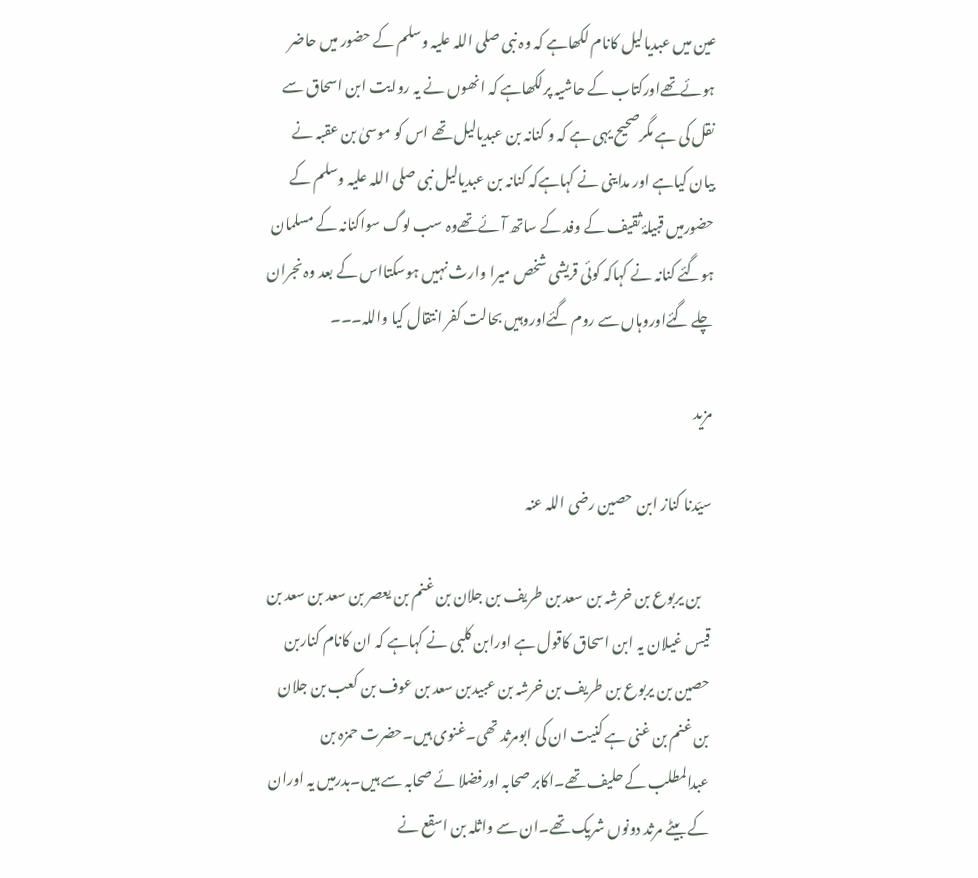عین میں عبدیالیل کانام لکھاہے کہ وہ نبی صلی اللہ علیہ وسلم کے حضور میں حاضر ہوئےتھےاورکتاب کے حاشیہ پرلکھاہے کہ انھوں نے یہ روایت ابن اسحاق سے نقل کی ہے مگرصحیح یہی ہے کہ و کنانہ بن عبدیالیل تھے اس کو موسیٰ بن عقبہ نے بیان کیاہے اور مداینی نے کہاہےکہ کنانہ بن عبدیالیل نبی صلی اللہ علیہ وسلم کے حضورمیں قبیلۂ ثقیف کے وفد کے ساتھ آئےتھےوہ سب لوگ سواکنانہ کے مسلمان ہوگئے کنانہ نے کہاکہ کوئی قریشی شخص میرا وارث نہیں ہوسکتااس کے بعد وہ نجران چلے گئےاوروہاں سے روم گئےاوروہیں بحالت کفر انتقال کیا واللہ۔۔۔

مزید

سیّدنا کناز ابن  حصین رضی اللہ عنہ

   بن یربوع بن خرشہ بن سعد بن طریف بن جلان بن غنم بن یعصر بن سعد بن سعد بن قیس غیلان یہ ابن اسحاق کاقول ہے اورابن کلبی نے کہاہے کہ ان کانام کناربن حصین بن یربوع بن طریف بن خرشہ بن عبیدبن سعد بن عوف بن کعب بن جلان بن غنم بن غنی ہے کنیت ان کی ابومرثد تھی۔غنوی ہیں۔حضرت حمزہ بن عبدالمطلب کے حلیف تھے۔اکابر صحابہ اورفضلا ئے صحابہ سے ہیں۔بدرمیں یہ اوران کے بیٹے مرثد دونوں شریک تھے۔ان سے واثلہ بن اسقع نے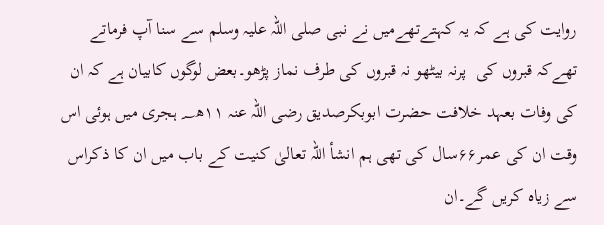روایت کی ہے کہ یہ کہتےتھےمیں نے نبی صلی اللہ علیہ وسلم سے سنا آپ فرماتے تھےکہ قبروں کی  پرنہ بیٹھو نہ قبروں کی طرف نماز پڑھو۔بعض لوگوں کابیان ہے کہ ان کی وفات بعہد خلافت حضرت ابوبکرصدیق رضی اللہ عنہ ۱۱ھ؁ ہجری میں ہوئی اس وقت ان کی عمر۶۶سال کی تھی ہم انشأ اللہ تعالیٰ کنیت کے باب میں ان کا ذکراس سے زیاہ کریں گے۔ان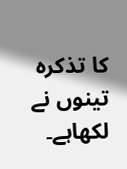کا تذکرہ تینوں نے لکھاہے۔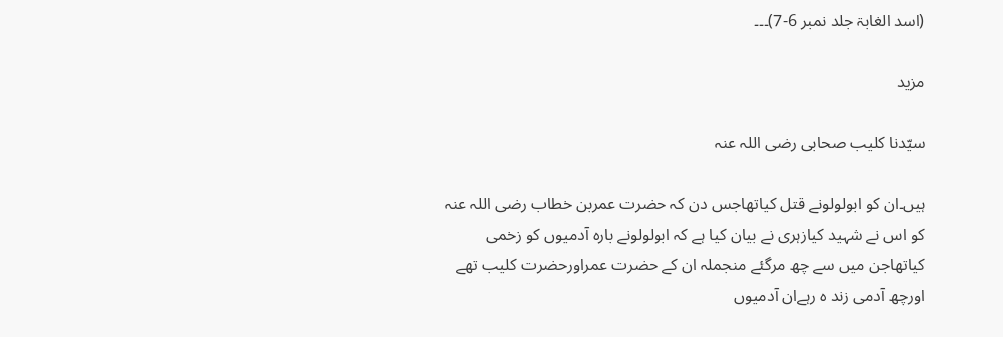(اسد الغابۃ جلد نمبر 6-7)۔۔۔

مزید

سیّدنا کلیب صحابی رضی اللہ عنہ

ہیں۔ان کو ابولولونے قتل کیاتھاجس دن کہ حضرت عمربن خطاب رضی اللہ عنہ کو اس نے شہید کیازہری نے بیان کیا ہے کہ ابولولونے بارہ آدمیوں کو زخمی کیاتھاجن میں سے چھ مرگئے منجملہ ان کے حضرت عمراورحضرت کلیب تھے اورچھ آدمی زند ہ رہےان آدمیوں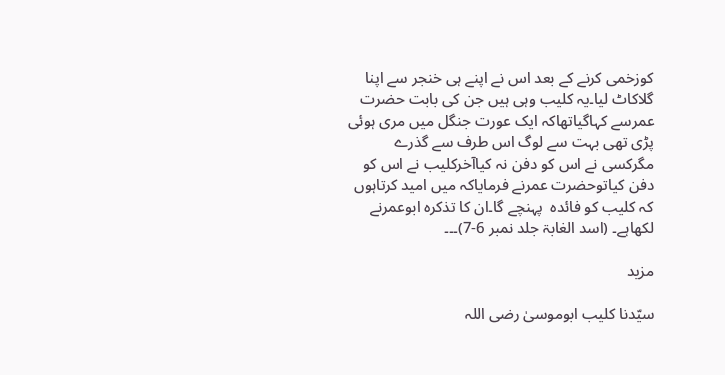کوزخمی کرنے کے بعد اس نے اپنے ہی خنجر سے اپنا گلاکاٹ لیا۔یہ کلیب وہی ہیں جن کی بابت حضرت عمرسے کہاگیاتھاکہ ایک عورت جنگل میں مری ہوئی پڑی تھی بہت سے لوگ اس طرف سے گذرے مگرکسی نے اس کو دفن نہ کیاآخرکلیب نے اس کو دفن کیاتوحضرت عمرنے فرمایاکہ میں امید کرتاہوں کہ کلیب کو فائدہ  پہنچے گا۔ان کا تذکرہ ابوعمرنے لکھاہے۔ (اسد الغابۃ جلد نمبر 6-7)۔۔۔

مزید

سیّدنا کلیب ابوموسیٰ رضی اللہ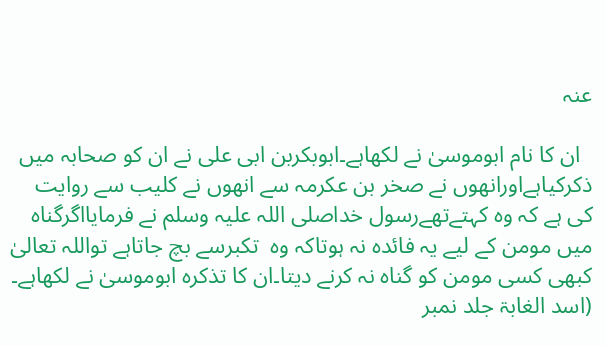عنہ

  ان کا نام ابوموسیٰ نے لکھاہے۔ابوبکربن ابی علی نے ان کو صحابہ میں ذکرکیاہےاورانھوں نے صخر بن عکرمہ سے انھوں نے کلیب سے روایت کی ہے کہ وہ کہتےتھےرسول خداصلی اللہ علیہ وسلم نے فرمایااگرگناہ میں مومن کے لیے یہ فائدہ نہ ہوتاکہ وہ  تکبرسے بچ جاتاہے تواللہ تعالیٰ کبھی کسی مومن کو گناہ نہ کرنے دیتا۔ان کا تذکرہ ابوموسیٰ نے لکھاہے۔ (اسد الغابۃ جلد نمبر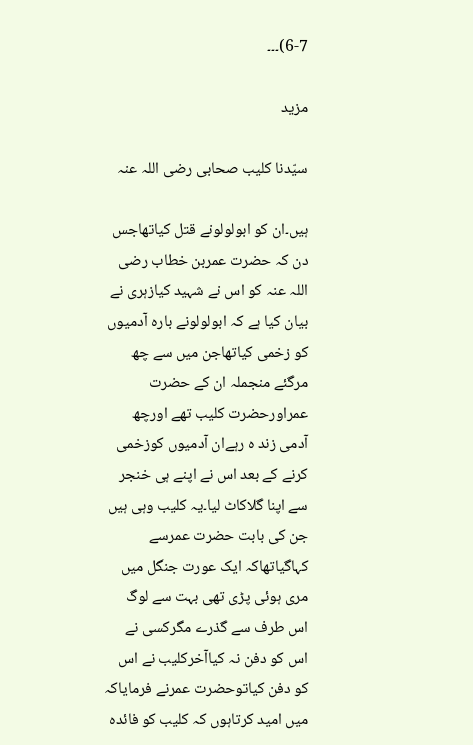6-7)۔۔۔

مزید

سیّدنا کلیب صحابی رضی اللہ عنہ

ہیں۔ان کو ابولولونے قتل کیاتھاجس دن کہ حضرت عمربن خطاب رضی اللہ عنہ کو اس نے شہید کیازہری نے بیان کیا ہے کہ ابولولونے بارہ آدمیوں کو زخمی کیاتھاجن میں سے چھ مرگئے منجملہ ان کے حضرت عمراورحضرت کلیب تھے اورچھ آدمی زند ہ رہےان آدمیوں کوزخمی کرنے کے بعد اس نے اپنے ہی خنجر سے اپنا گلاکاٹ لیا۔یہ کلیب وہی ہیں جن کی بابت حضرت عمرسے کہاگیاتھاکہ ایک عورت جنگل میں مری ہوئی پڑی تھی بہت سے لوگ اس طرف سے گذرے مگرکسی نے اس کو دفن نہ کیاآخرکلیب نے اس کو دفن کیاتوحضرت عمرنے فرمایاکہ میں امید کرتاہوں کہ کلیب کو فائدہ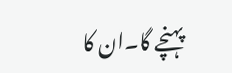پہنچے گا۔ان کا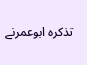تذکرہ ابوعمرنے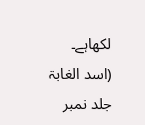لکھاہے۔ (اسد الغابۃ جلد نمبر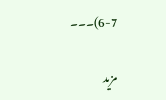6-7)۔۔۔

مزید